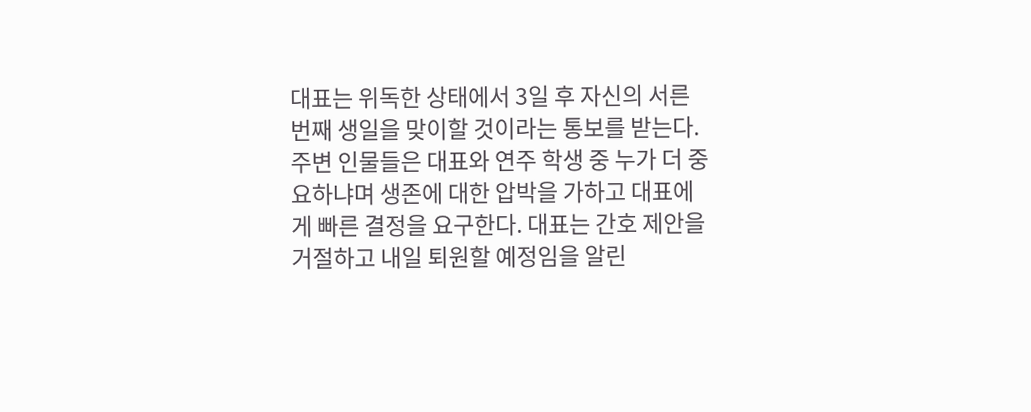대표는 위독한 상태에서 3일 후 자신의 서른 번째 생일을 맞이할 것이라는 통보를 받는다. 주변 인물들은 대표와 연주 학생 중 누가 더 중요하냐며 생존에 대한 압박을 가하고 대표에게 빠른 결정을 요구한다. 대표는 간호 제안을 거절하고 내일 퇴원할 예정임을 알린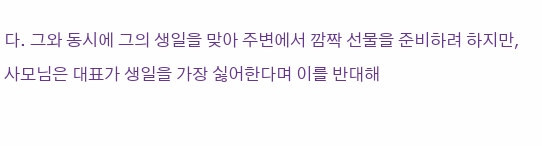다. 그와 동시에 그의 생일을 맞아 주변에서 깜짝 선물을 준비하려 하지만, 사모님은 대표가 생일을 가장 싫어한다며 이를 반대해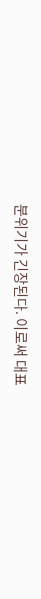분위기가 긴장된다. 이로써 대표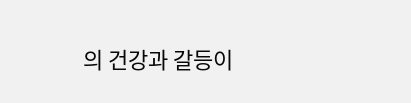의 건강과 갈등이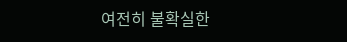여전히 불확실한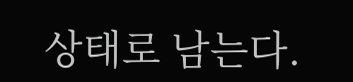상태로 남는다.